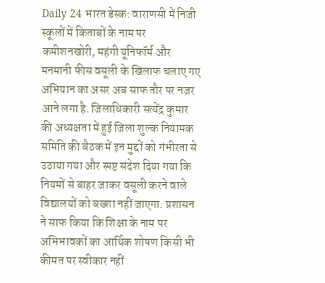Daily 24 भारत डेस्क: वाराणसी में निजी स्कूलों में किताबों के नाम पर कमीशनखोरी, महंगी यूनिफॉर्म और मनमानी फीस वसूली के खिलाफ चलाए गए अभियान का असर अब साफ तौर पर नजर आने लगा है. जिलाधिकारी सत्येंद्र कुमार की अध्यक्षता में हुई जिला शुल्क नियामक समिति की बैठक में इन मुद्दों को गंभीरता से उठाया गया और स्पष्ट संदेश दिया गया कि नियमों से बाहर जाकर वसूली करने वाले विद्यालयों को बख्शा नहीं जाएगा. प्रशासन ने साफ किया कि शिक्षा के नाम पर अभिभावकों का आर्थिक शोषण किसी भी कीमत पर स्वीकार नहीं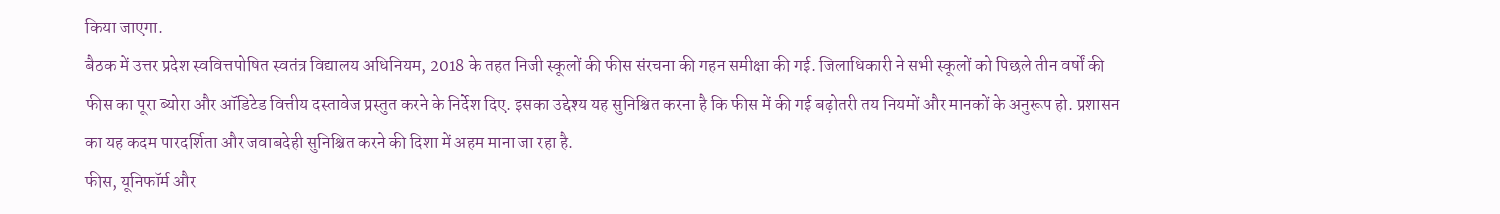किया जाएगा.
बैठक में उत्तर प्रदेश स्ववित्तपोषित स्वतंत्र विद्यालय अधिनियम, 2018 के तहत निजी स्कूलों की फीस संरचना की गहन समीक्षा की गई. जिलाधिकारी ने सभी स्कूलों को पिछले तीन वर्षों की फीस का पूरा ब्योरा और ऑडिटेड वित्तीय दस्तावेज प्रस्तुत करने के निर्देश दिए. इसका उद्देश्य यह सुनिश्चित करना है कि फीस में की गई बढ़ोतरी तय नियमों और मानकों के अनुरूप हो. प्रशासन का यह कदम पारदर्शिता और जवाबदेही सुनिश्चित करने की दिशा में अहम माना जा रहा है.
फीस, यूनिफॉर्म और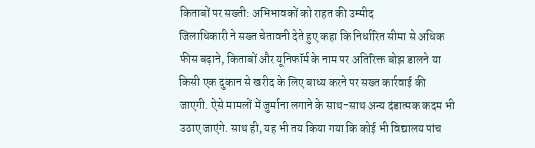किताबों पर सख्ती: अभिभावकों को राहत की उम्मीद
जिलाधिकारी ने सख्त चेतावनी देते हुए कहा कि निर्धारित सीमा से अधिक फीस बढ़ाने, किताबों और यूनिफॉर्म के नाम पर अतिरिक्त बोझ डालने या किसी एक दुकान से खरीद के लिए बाध्य करने पर सख्त कार्रवाई की जाएगी. ऐसे मामलों में जुर्माना लगाने के साथ-साथ अन्य दंडात्मक कदम भी उठाए जाएंगे. साथ ही, यह भी तय किया गया कि कोई भी विद्यालय पांच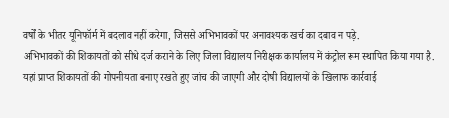वर्षों के भीतर यूनिफॉर्म में बदलाव नहीं करेगा, जिससे अभिभावकों पर अनावश्यक खर्च का दबाव न पड़े.
अभिभावकों की शिकायतों को सीधे दर्ज कराने के लिए जिला विद्यालय निरीक्षक कार्यालय में कंट्रोल रूम स्थापित किया गया है. यहां प्राप्त शिकायतों की गोपनीयता बनाए रखते हुए जांच की जाएगी और दोषी विद्यालयों के खिलाफ कार्रवाई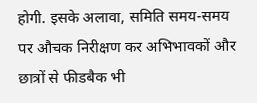होगी. इसके अलावा, समिति समय-समय पर औचक निरीक्षण कर अभिभावकों और छात्रों से फीडबैक भी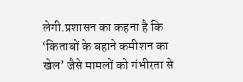लेगी.प्रशासन का कहना है कि ‘किताबों के बहाने कमीशन का खेल’ जैसे मामलों को गंभीरता से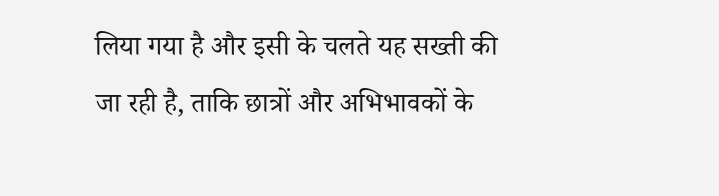लिया गया है और इसी के चलते यह सख्ती की जा रही है, ताकि छात्रों और अभिभावकों के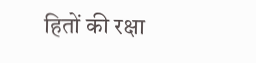हितों की रक्षा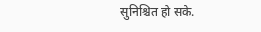सुनिश्चित हो सके.